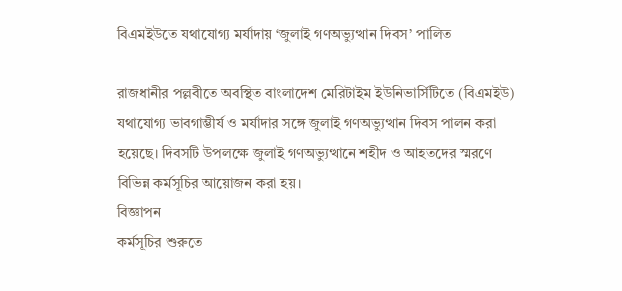বিএমইউতে যথাযোগ্য মর্যাদায় ‘জুলাই গণঅভ্যুত্থান দিবস’ পালিত

রাজধানীর পল্লবীতে অবস্থিত বাংলাদেশ মেরিটাইম ইউনিভার্সিটিতে (বিএমইউ) যথাযোগ্য ভাবগাম্ভীর্য ও মর্যাদার সঙ্গে জুলাই গণঅভ্যুত্থান দিবস পালন করা হয়েছে। দিবসটি উপলক্ষে জুলাই গণঅভ্যুত্থানে শহীদ ও আহতদের স্মরণে বিভিন্ন কর্মসূচির আয়োজন করা হয়।
বিজ্ঞাপন
কর্মসূচির শুরুতে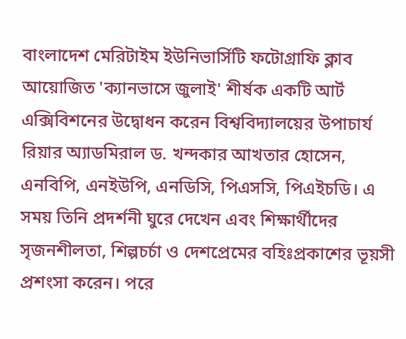বাংলাদেশ মেরিটাইম ইউনিভার্সিটি ফটোগ্রাফি ক্লাব আয়োজিত 'ক্যানভাসে জুলাই' শীর্ষক একটি আর্ট এক্সিবিশনের উদ্বোধন করেন বিশ্ববিদ্যালয়ের উপাচার্য রিয়ার অ্যাডমিরাল ড. খন্দকার আখতার হোসেন, এনবিপি, এনইউপি, এনডিসি, পিএসসি, পিএইচডি। এ সময় তিনি প্রদর্শনী ঘুরে দেখেন এবং শিক্ষার্থীদের সৃজনশীলতা, শিল্পচর্চা ও দেশপ্রেমের বহিঃপ্রকাশের ভূয়সী প্রশংসা করেন। পরে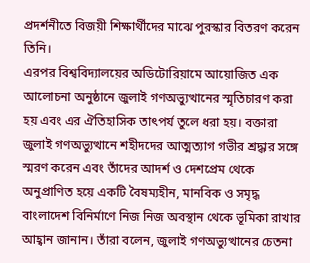প্রদর্শনীতে বিজয়ী শিক্ষার্থীদের মাঝে পুরস্কার বিতরণ করেন তিনি।
এরপর বিশ্ববিদ্যালয়ের অডিটোরিয়ামে আয়োজিত এক আলোচনা অনুষ্ঠানে জুলাই গণঅভ্যুত্থানের স্মৃতিচারণ করা হয় এবং এর ঐতিহাসিক তাৎপর্য তুলে ধরা হয়। বক্তারা জুলাই গণঅভ্যুত্থানে শহীদদের আত্মত্যাগ গভীর শ্রদ্ধার সঙ্গে স্মরণ করেন এবং তাঁদের আদর্শ ও দেশপ্রেম থেকে অনুপ্রাণিত হয়ে একটি বৈষম্যহীন, মানবিক ও সমৃদ্ধ বাংলাদেশ বিনির্মাণে নিজ নিজ অবস্থান থেকে ভূমিকা রাখার আহ্বান জানান। তাঁরা বলেন, জুলাই গণঅভ্যুত্থানের চেতনা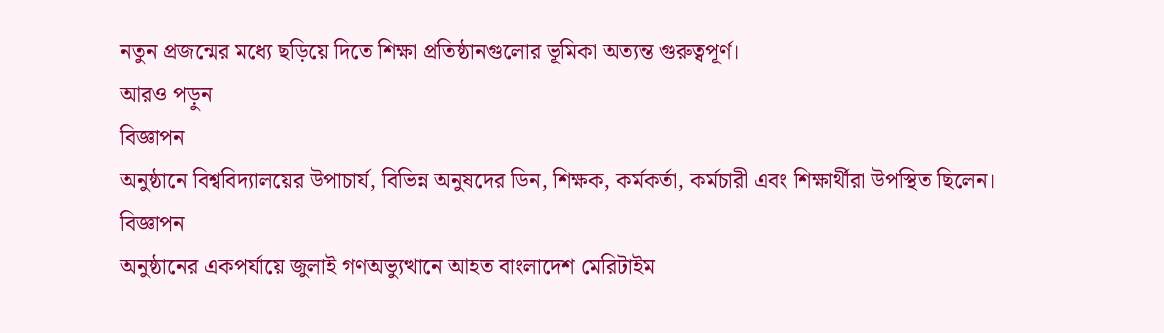নতুন প্রজন্মের মধ্যে ছড়িয়ে দিতে শিক্ষা প্রতিষ্ঠানগুলোর ভূমিকা অত্যন্ত গুরুত্বপূর্ণ।
আরও পড়ুন
বিজ্ঞাপন
অনুষ্ঠানে বিশ্ববিদ্যালয়ের উপাচার্য, বিভিন্ন অনুষদের ডিন, শিক্ষক, কর্মকর্তা, কর্মচারী এবং শিক্ষার্থীরা উপস্থিত ছিলেন।
বিজ্ঞাপন
অনুষ্ঠানের একপর্যায়ে জুলাই গণঅভ্যুত্থানে আহত বাংলাদেশ মেরিটাইম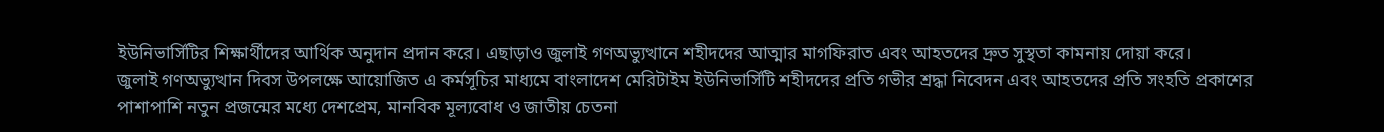ইউনিভার্সিটির শিক্ষার্থীদের আর্থিক অনুদান প্রদান করে। এছাড়াও জুলাই গণঅভ্যুত্থানে শহীদদের আত্মার মাগফিরাত এবং আহতদের দ্রুত সুস্থতা কামনায় দোয়া করে।
জুলাই গণঅভ্যুত্থান দিবস উপলক্ষে আয়োজিত এ কর্মসূচির মাধ্যমে বাংলাদেশ মেরিটাইম ইউনিভার্সিটি শহীদদের প্রতি গভীর শ্রদ্ধা নিবেদন এবং আহতদের প্রতি সংহতি প্রকাশের পাশাপাশি নতুন প্রজন্মের মধ্যে দেশপ্রেম, মানবিক মূল্যবোধ ও জাতীয় চেতনা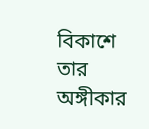বিকাশে তার অঙ্গীকার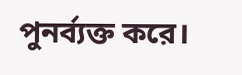পুনর্ব্যক্ত করে।